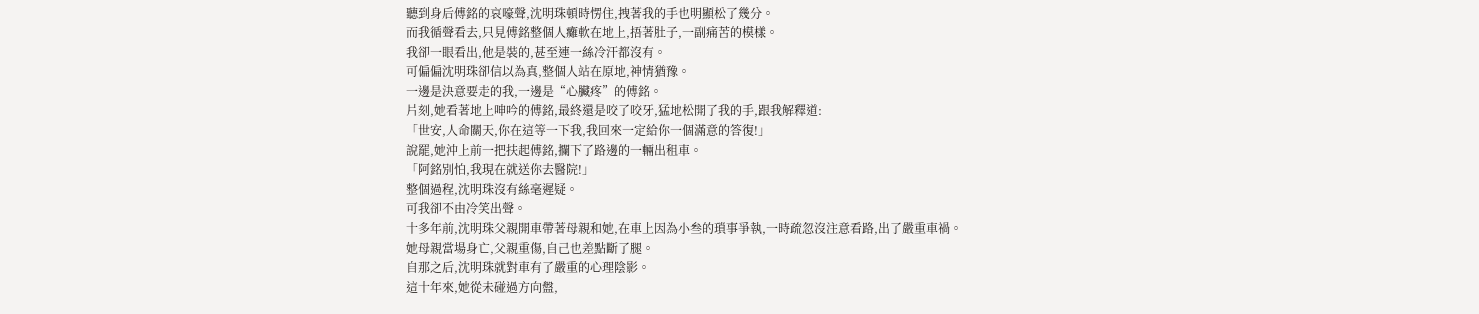聽到身后傅銘的哀嚎聲,沈明珠頓時愣住,拽著我的手也明顯松了幾分。
而我循聲看去,只見傅銘整個人癱軟在地上,捂著肚子,一副痛苦的模樣。
我卻一眼看出,他是裝的,甚至連一絲冷汗都沒有。
可偏偏沈明珠卻信以為真,整個人站在原地,神情猶豫。
一邊是決意要走的我,一邊是“心臟疼”的傅銘。
片刻,她看著地上呻吟的傅銘,最終還是咬了咬牙,猛地松開了我的手,跟我解釋道:
「世安,人命關天,你在這等一下我,我回來一定給你一個滿意的答復!」
說罷,她沖上前一把扶起傅銘,攔下了路邊的一輛出租車。
「阿銘別怕,我現在就送你去醫院!」
整個過程,沈明珠沒有絲毫遲疑。
可我卻不由冷笑出聲。
十多年前,沈明珠父親開車帶著母親和她,在車上因為小叁的瑣事爭執,一時疏忽沒注意看路,出了嚴重車禍。
她母親當場身亡,父親重傷,自己也差點斷了腿。
自那之后,沈明珠就對車有了嚴重的心理陰影。
這十年來,她從未碰過方向盤,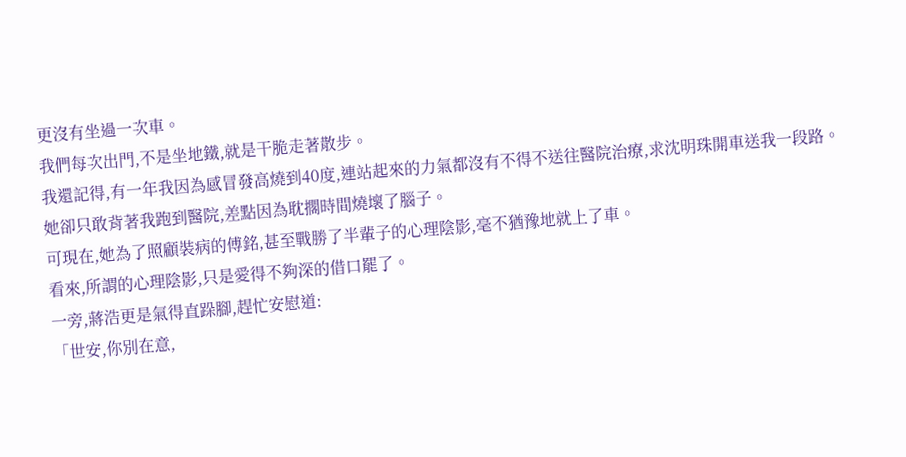更沒有坐過一次車。
我們每次出門,不是坐地鐵,就是干脆走著散步。
我還記得,有一年我因為感冒發高燒到40度,連站起來的力氣都沒有不得不送往醫院治療,求沈明珠開車送我一段路。
她卻只敢背著我跑到醫院,差點因為耽擱時間燒壞了腦子。
可現在,她為了照顧裝病的傅銘,甚至戰勝了半輩子的心理陰影,毫不猶豫地就上了車。
看來,所謂的心理陰影,只是愛得不夠深的借口罷了。
一旁,蔣浩更是氣得直跺腳,趕忙安慰道:
「世安,你別在意,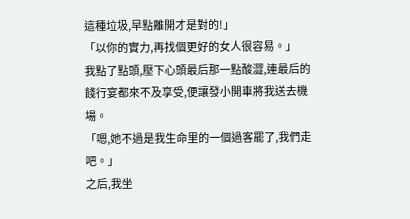這種垃圾,早點離開才是對的!」
「以你的實力,再找個更好的女人很容易。」
我點了點頭,壓下心頭最后那一點酸澀,連最后的餞行宴都來不及享受,便讓發小開車將我送去機場。
「嗯,她不過是我生命里的一個過客罷了,我們走吧。」
之后,我坐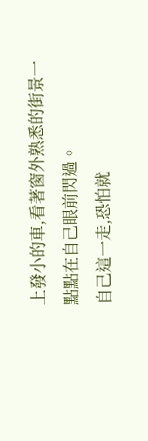上發小的車,看著窗外熟悉的街景一點點在自己眼前閃過。
自己這一走,恐怕就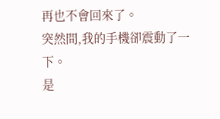再也不會回來了。
突然間,我的手機卻震動了一下。
是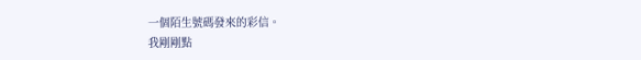一個陌生號碼發來的彩信。
我剛剛點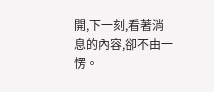開,下一刻,看著消息的內容,卻不由一愣。